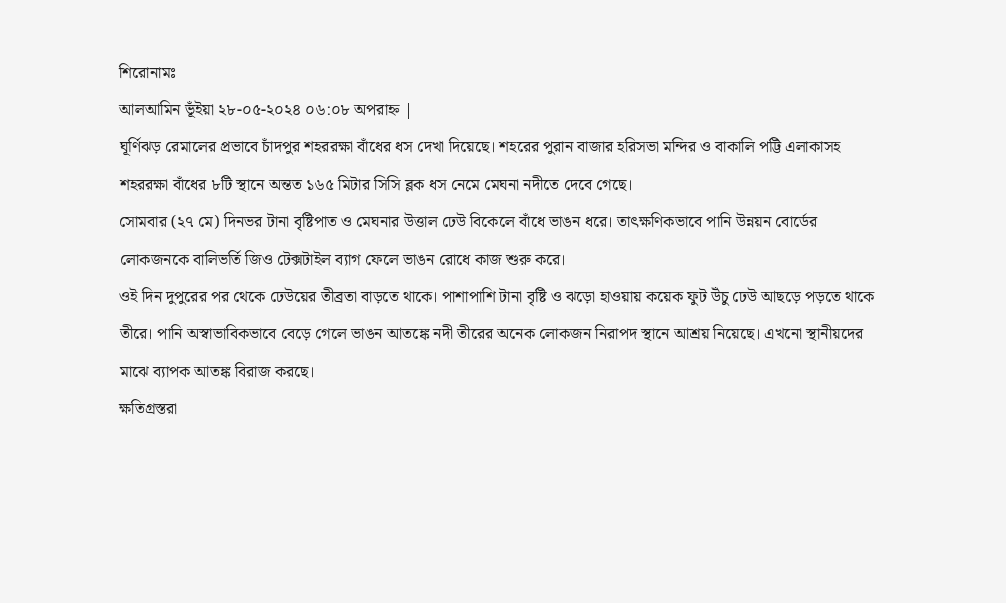শিরোনামঃ
আলআমিন ভূঁইয়া ২৮-০৫-২০২৪ ০৬:০৮ অপরাহ্ন |
ঘূর্ণিঝড় রেমালের প্রভাবে চাঁদপুর শহররক্ষা বাঁধের ধস দেখা দিয়েছে। শহরের পুরান বাজার হরিসভা মন্দির ও বাকালি পট্টি এলাকাসহ শহররক্ষা বাঁধের ৮টি স্থানে অন্তত ১৬৫ মিটার সিসি ব্লক ধস নেমে মেঘনা নদীতে দেবে গেছে।
সোমবার (২৭ মে) দিনভর টানা বৃষ্টিপাত ও মেঘনার উত্তাল ঢেউ বিকেলে বাঁধে ভাঙন ধরে। তাৎক্ষণিকভাবে পানি উন্নয়ন বোর্ডের লোকজনকে বালিভর্তি জিও টেক্সটাইল ব্যাগ ফেলে ভাঙন রোধে কাজ শুরু করে।
ওই দিন দুপুরের পর থেকে ঢেউয়ের তীব্রতা বাড়তে থাকে। পাশাপাশি টানা বৃষ্টি ও ঝড়ো হাওয়ায় কয়েক ফুট উঁচু ঢেউ আছড়ে পড়তে থাকে তীরে। পানি অস্বাভাবিকভাবে বেড়ে গেলে ভাঙন আতঙ্কে নদী তীরের অনেক লোকজন নিরাপদ স্থানে আশ্রয় নিয়েছে। এখনো স্থানীয়দের মাঝে ব্যাপক আতঙ্ক বিরাজ করছে।
ক্ষতিগ্রস্তরা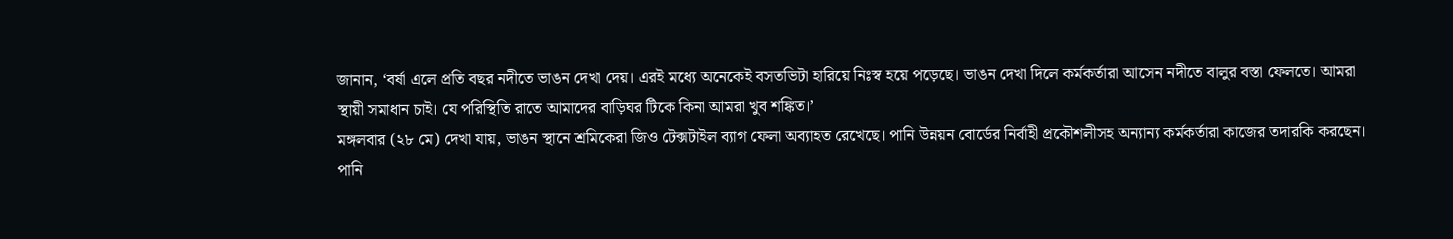জানান, ‘বর্ষা এলে প্রতি বছর নদীতে ভাঙন দেখা দেয়। এরই মধ্যে অনেকেই বসতভিটা হারিয়ে নিঃস্ব হয়ে পড়েছে। ভাঙন দেখা দিলে কর্মকর্তারা আসেন নদীতে বালুর বস্তা ফেলতে। আমরা স্থায়ী সমাধান চাই। যে পরিস্থিতি রাতে আমাদের বাড়িঘর টিকে কিনা আমরা খুব শঙ্কিত।’
মঙ্গলবার (২৮ মে) দেখা যায়, ভাঙন স্থানে শ্রমিকেরা জিও টেক্সটাইল ব্যাগ ফেলা অব্যাহত রেখেছে। পানি উন্নয়ন বোর্ডের নির্বাহী প্রকৌশলীসহ অন্যান্য কর্মকর্তারা কাজের তদারকি করছেন।
পানি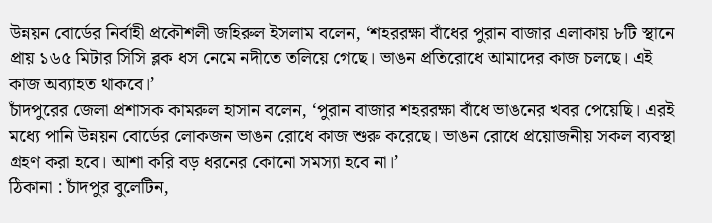উন্নয়ন বোর্ডের নির্বাহী প্রকৌশলী জহিরুল ইসলাম বলেন, ‘শহররক্ষা বাঁধের পুরান বাজার এলাকায় ৮টি স্থানে প্রায় ১৬৫ মিটার সিসি ব্লক ধস নেমে নদীতে তলিয়ে গেছে। ভাঙন প্রতিরোধে আমাদের কাজ চলছে। এই কাজ অব্যাহত থাকবে।’
চাঁদপুরের জেলা প্রশাসক কামরুল হাসান বলেন, ‘পুরান বাজার শহররক্ষা বাঁধে ভাঙনের খবর পেয়েছি। এরই মধ্যে পানি উন্নয়ন বোর্ডের লোকজন ভাঙন রোধে কাজ শুরু করেছে। ভাঙন রোধে প্রয়োজনীয় সকল ব্যবস্থা গ্রহণ করা হবে। আশা করি বড় ধরনের কোনো সমস্যা হবে না।’
ঠিকানা : চাঁদপুর বুলেটিন,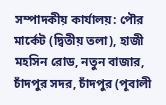সম্পাদকীয় কার্যালয়: পৌর মার্কেট (দ্বিতীয় তলা), হাজী মহসিন রোড, নতুন বাজার, চাঁদপুর সদর, চাঁদপুর (পূবালী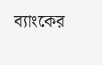ব্যাংকের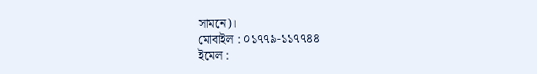সামনে)।
মোবাইল : ০১৭৭৯-১১৭৭৪৪
ইমেল :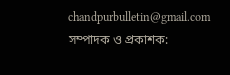chandpurbulletin@gmail.com
সম্পাদক ও প্রকাশক: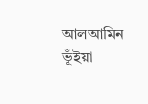আলআমিন ভূঁইয়া